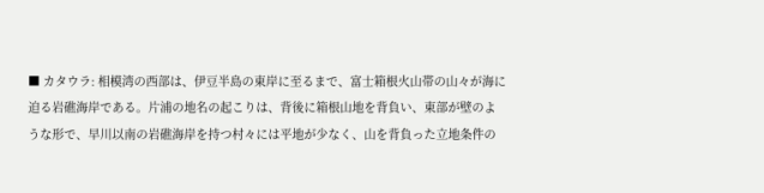■ カタウラ: 相模湾の西部は、伊豆半島の東岸に至るまで、富士箱根火山帯の山々が海に迫る岩礁海岸である。片浦の地名の起こりは、背後に箱根山地を背負い、東部が壁のような形で、早川以南の岩礁海岸を持つ村々には平地が少なく、山を背負った立地条件の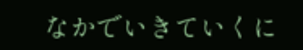なかでいきていくに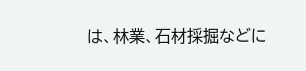は、林業、石材採掘などに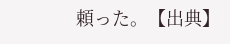頼った。【出典】